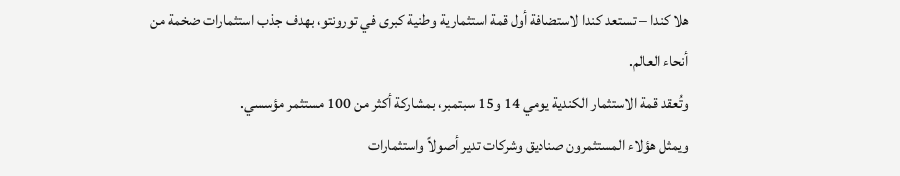هلا كندا – تستعد كندا لاستضافة أول قمة استثمارية وطنية كبرى في تورونتو، بهدف جذب استثمارات ضخمة من أنحاء العالم.
وتُعقد قمة الاستثمار الكندية يومي 14 و15 سبتمبر، بمشاركة أكثر من 100 مستثمر مؤسسي.
ويمثل هؤلاء المستثمرون صناديق وشركات تدير أصولاً واستثمارات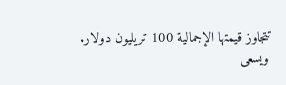تتجاوز قيمتها الإجمالية 100 تريليون دولار.
ويسعى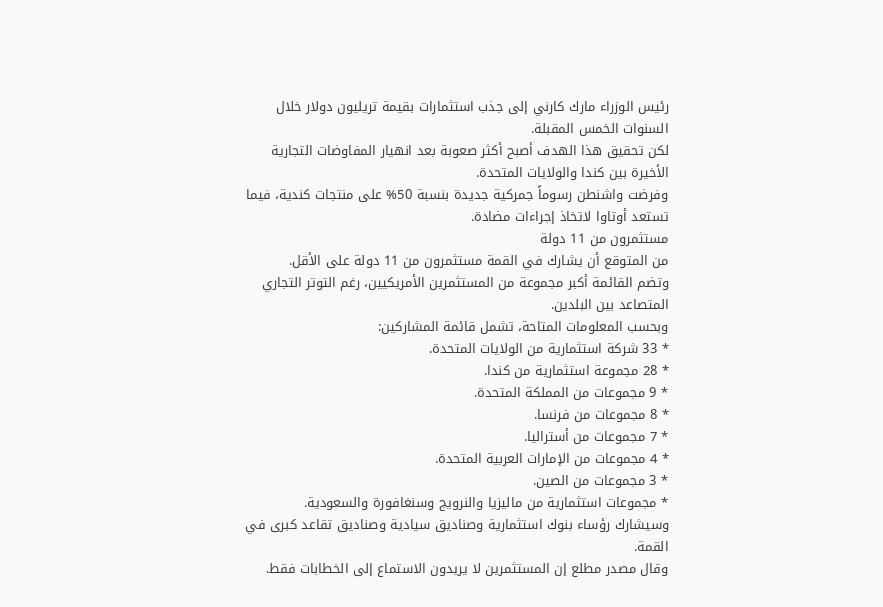رئيس الوزراء مارك كارني إلى جذب استثمارات بقيمة تريليون دولار خلال السنوات الخمس المقبلة.
لكن تحقيق هذا الهدف أصبح أكثر صعوبة بعد انهيار المفاوضات التجارية الأخيرة بين كندا والولايات المتحدة.
وفرضت واشنطن رسوماً جمركية جديدة بنسبة 50% على منتجات كندية، فيما تستعد أوتاوا لاتخاذ إجراءات مضادة.
مستثمرون من 11 دولة
من المتوقع أن يشارك في القمة مستثمرون من 11 دولة على الأقل.
وتضم القائمة أكبر مجموعة من المستثمرين الأمريكيين، رغم التوتر التجاري المتصاعد بين البلدين.
وبحسب المعلومات المتاحة، تشمل قائمة المشاركين:
* 33 شركة استثمارية من الولايات المتحدة.
* 28 مجموعة استثمارية من كندا.
* 9 مجموعات من المملكة المتحدة.
* 8 مجموعات من فرنسا.
* 7 مجموعات من أستراليا.
* 4 مجموعات من الإمارات العربية المتحدة.
* 3 مجموعات من الصين.
* مجموعات استثمارية من ماليزيا والنرويج وسنغافورة والسعودية.
وسيشارك رؤساء بنوك استثمارية وصناديق سيادية وصناديق تقاعد كبرى في القمة.
وقال مصدر مطلع إن المستثمرين لا يريدون الاستماع إلى الخطابات فقط.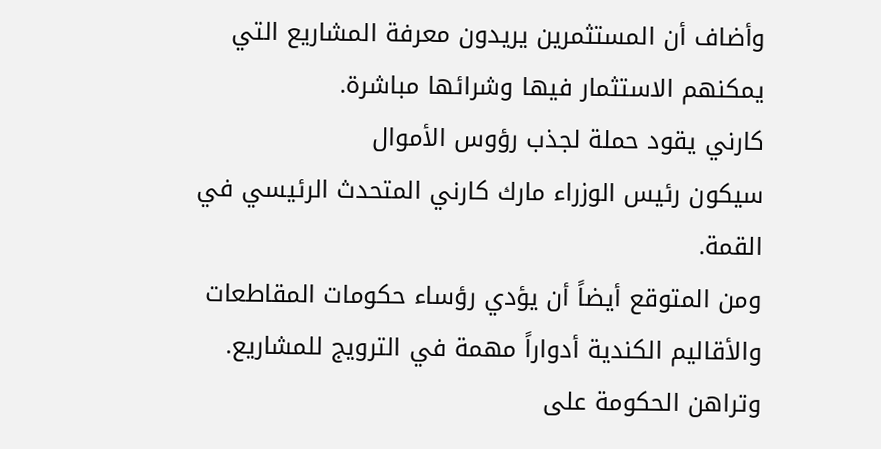وأضاف أن المستثمرين يريدون معرفة المشاريع التي يمكنهم الاستثمار فيها وشرائها مباشرة.
كارني يقود حملة لجذب رؤوس الأموال
سيكون رئيس الوزراء مارك كارني المتحدث الرئيسي في القمة.
ومن المتوقع أيضاً أن يؤدي رؤساء حكومات المقاطعات والأقاليم الكندية أدواراً مهمة في الترويج للمشاريع.
وتراهن الحكومة على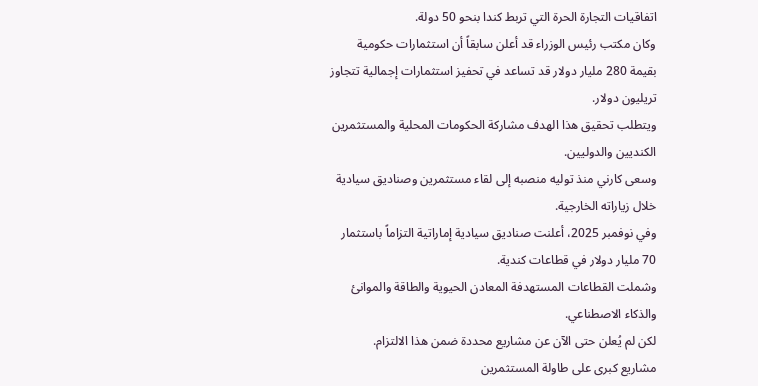اتفاقيات التجارة الحرة التي تربط كندا بنحو 50 دولة.
وكان مكتب رئيس الوزراء قد أعلن سابقاً أن استثمارات حكومية بقيمة 280 مليار دولار قد تساعد في تحفيز استثمارات إجمالية تتجاوز تريليون دولار.
ويتطلب تحقيق هذا الهدف مشاركة الحكومات المحلية والمستثمرين الكنديين والدوليين.
وسعى كارني منذ توليه منصبه إلى لقاء مستثمرين وصناديق سيادية خلال زياراته الخارجية.
وفي نوفمبر 2025، أعلنت صناديق سيادية إماراتية التزاماً باستثمار 70 مليار دولار في قطاعات كندية.
وشملت القطاعات المستهدفة المعادن الحيوية والطاقة والموانئ والذكاء الاصطناعي.
لكن لم يُعلن حتى الآن عن مشاريع محددة ضمن هذا الالتزام.
مشاريع كبرى على طاولة المستثمرين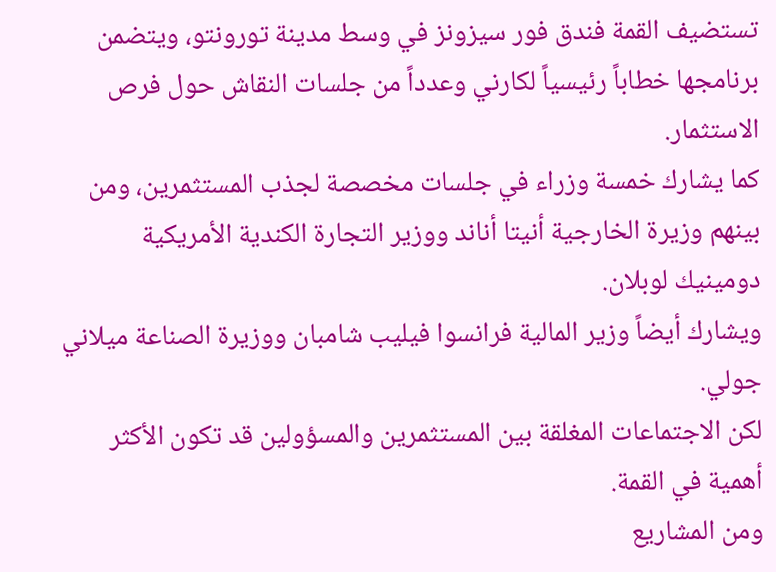تستضيف القمة فندق فور سيزونز في وسط مدينة تورونتو، ويتضمن برنامجها خطاباً رئيسياً لكارني وعدداً من جلسات النقاش حول فرص الاستثمار.
كما يشارك خمسة وزراء في جلسات مخصصة لجذب المستثمرين، ومن بينهم وزيرة الخارجية أنيتا أناند ووزير التجارة الكندية الأمريكية دومينيك لوبلان.
ويشارك أيضاً وزير المالية فرانسوا فيليب شامبان ووزيرة الصناعة ميلاني جولي.
لكن الاجتماعات المغلقة بين المستثمرين والمسؤولين قد تكون الأكثر أهمية في القمة.
ومن المشاريع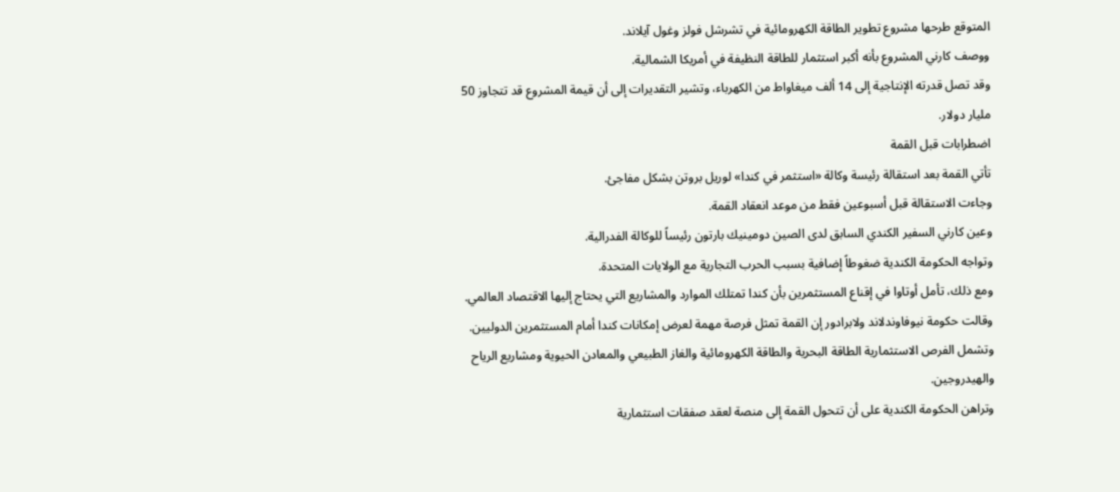المتوقع طرحها مشروع تطوير الطاقة الكهرومائية في تشرشل فولز وغول آيلاند.
ووصف كارني المشروع بأنه أكبر استثمار للطاقة النظيفة في أمريكا الشمالية.
وقد تصل قدرته الإنتاجية إلى 14 ألف ميغاواط من الكهرباء، وتشير التقديرات إلى أن قيمة المشروع قد تتجاوز 50 مليار دولار.
اضطرابات قبل القمة
تأتي القمة بعد استقالة رئيسة وكالة «استثمر في كندا» لوريل بروتن بشكل مفاجئ.
وجاءت الاستقالة قبل أسبوعين فقط من موعد انعقاد القمة.
وعين كارني السفير الكندي السابق لدى الصين دومينيك بارتون رئيساً للوكالة الفدرالية.
وتواجه الحكومة الكندية ضغوطاً إضافية بسبب الحرب التجارية مع الولايات المتحدة.
ومع ذلك، تأمل أوتاوا في إقناع المستثمرين بأن كندا تمتلك الموارد والمشاريع التي يحتاج إليها الاقتصاد العالمي.
وقالت حكومة نيوفاوندلاند ولابرادور إن القمة تمثل فرصة مهمة لعرض إمكانات كندا أمام المستثمرين الدوليين.
وتشمل الفرص الاستثمارية الطاقة البحرية والطاقة الكهرومائية والغاز الطبيعي والمعادن الحيوية ومشاريع الرياح والهيدروجين.
وتراهن الحكومة الكندية على أن تتحول القمة إلى منصة لعقد صفقات استثمارية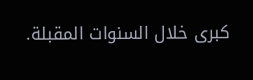كبرى خلال السنوات المقبلة.